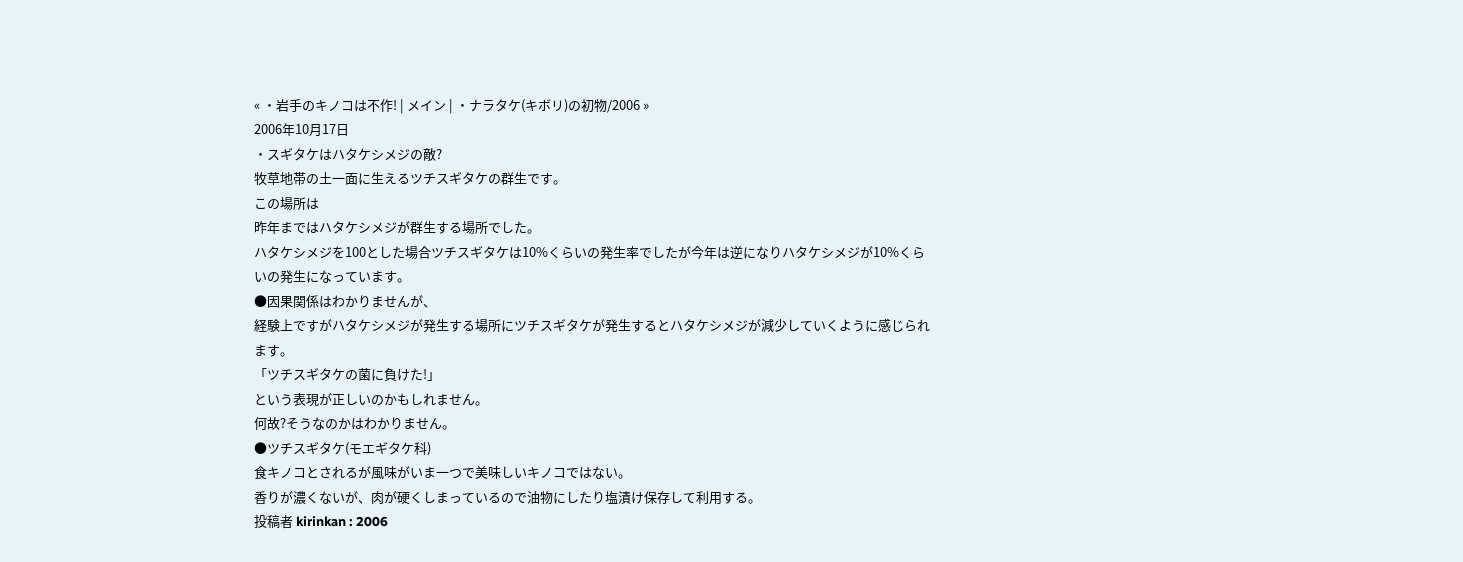« ・岩手のキノコは不作! | メイン | ・ナラタケ(キボリ)の初物/2006 »
2006年10月17日
・スギタケはハタケシメジの敵?
牧草地帯の土一面に生えるツチスギタケの群生です。
この場所は
昨年まではハタケシメジが群生する場所でした。
ハタケシメジを100とした場合ツチスギタケは10%くらいの発生率でしたが今年は逆になりハタケシメジが10%くらいの発生になっています。
●因果関係はわかりませんが、
経験上ですがハタケシメジが発生する場所にツチスギタケが発生するとハタケシメジが減少していくように感じられます。
「ツチスギタケの菌に負けた!」
という表現が正しいのかもしれません。
何故?そうなのかはわかりません。
●ツチスギタケ(モエギタケ科)
食キノコとされるが風味がいま一つで美味しいキノコではない。
香りが濃くないが、肉が硬くしまっているので油物にしたり塩漬け保存して利用する。
投稿者 kirinkan : 2006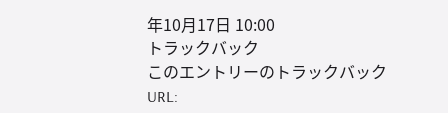年10月17日 10:00
トラックバック
このエントリーのトラックバックURL: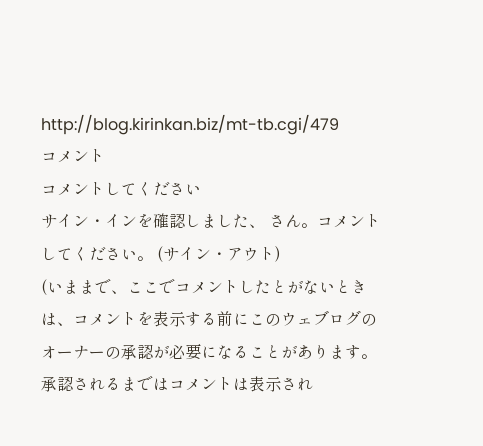http://blog.kirinkan.biz/mt-tb.cgi/479
コメント
コメントしてください
サイン・インを確認しました、 さん。コメントしてください。 (サイン・アウト)
(いままで、ここでコメントしたとがないときは、コメントを表示する前にこのウェブログのオーナーの承認が必要になることがあります。承認されるまではコメントは表示され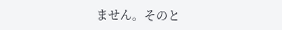ません。そのと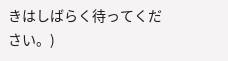きはしばらく待ってください。)